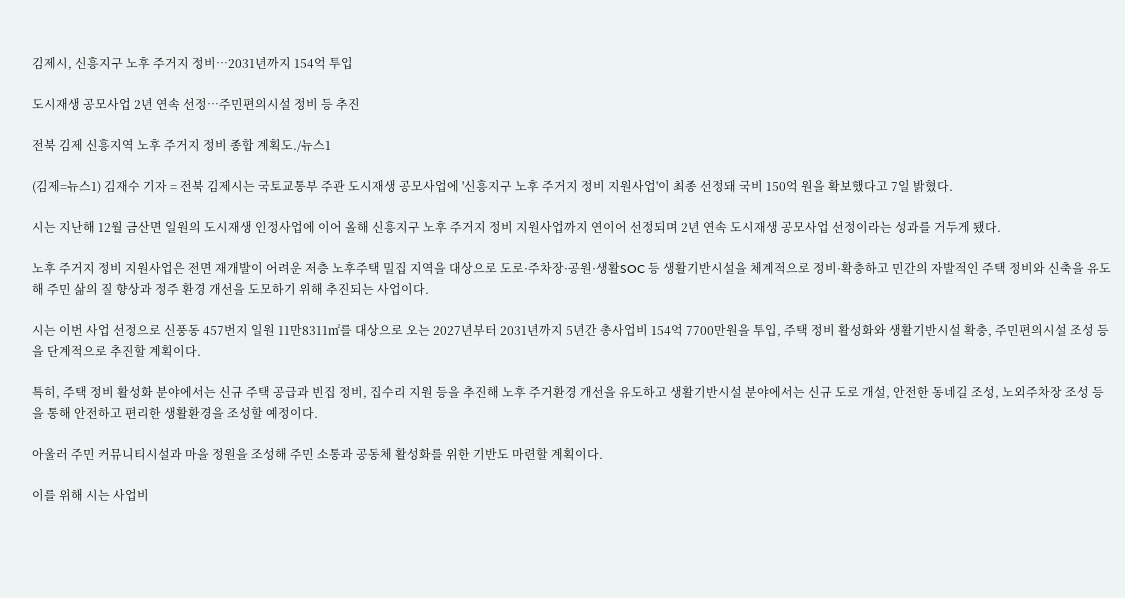김제시, 신흥지구 노후 주거지 정비…2031년까지 154억 투입

도시재생 공모사업 2년 연속 선정…주민편의시설 정비 등 추진

전북 김제 신흥지역 노후 주거지 정비 종합 계획도./뉴스1

(김제=뉴스1) 김재수 기자 = 전북 김제시는 국토교통부 주관 도시재생 공모사업에 '신흥지구 노후 주거지 정비 지원사업'이 최종 선정돼 국비 150억 원을 확보했다고 7일 밝혔다.

시는 지난해 12월 금산면 일원의 도시재생 인정사업에 이어 올해 신흥지구 노후 주거지 정비 지원사업까지 연이어 선정되며 2년 연속 도시재생 공모사업 선정이라는 성과를 거두게 됐다.

노후 주거지 정비 지원사업은 전면 재개발이 어려운 저층 노후주택 밀집 지역을 대상으로 도로·주차장·공원·생활SOC 등 생활기반시설을 체계적으로 정비·확충하고 민간의 자발적인 주택 정비와 신축을 유도해 주민 삶의 질 향상과 정주 환경 개선을 도모하기 위해 추진되는 사업이다.

시는 이번 사업 선정으로 신풍동 457번지 일원 11만8311㎡를 대상으로 오는 2027년부터 2031년까지 5년간 총사업비 154억 7700만원을 투입, 주택 정비 활성화와 생활기반시설 확충, 주민편의시설 조성 등을 단계적으로 추진할 계획이다.

특히, 주택 정비 활성화 분야에서는 신규 주택 공급과 빈집 정비, 집수리 지원 등을 추진해 노후 주거환경 개선을 유도하고 생활기반시설 분야에서는 신규 도로 개설, 안전한 동네길 조성, 노외주차장 조성 등을 통해 안전하고 편리한 생활환경을 조성할 예정이다.

아울러 주민 커뮤니티시설과 마을 정원을 조성해 주민 소통과 공동체 활성화를 위한 기반도 마련할 계획이다.

이를 위해 시는 사업비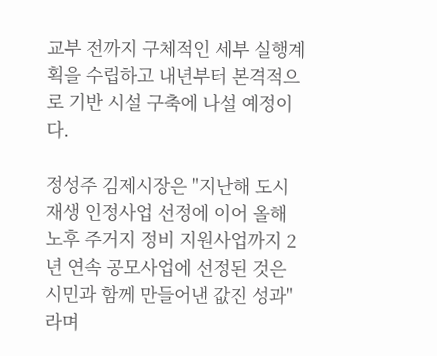교부 전까지 구체적인 세부 실행계획을 수립하고 내년부터 본격적으로 기반 시설 구축에 나설 예정이다.

정성주 김제시장은 "지난해 도시재생 인정사업 선정에 이어 올해 노후 주거지 정비 지원사업까지 2년 연속 공모사업에 선정된 것은 시민과 함께 만들어낸 값진 성과"라며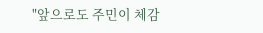"앞으로도 주민이 체감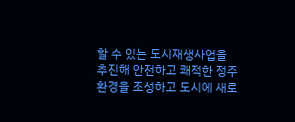할 수 있는 도시재생사업을 추진해 안전하고 쾌적한 정주 환경을 조성하고 도시에 새로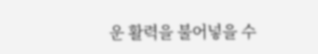운 활력을 불어넣을 수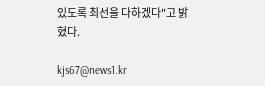있도록 최선을 다하겠다"고 밝혔다.

kjs67@news1.kr